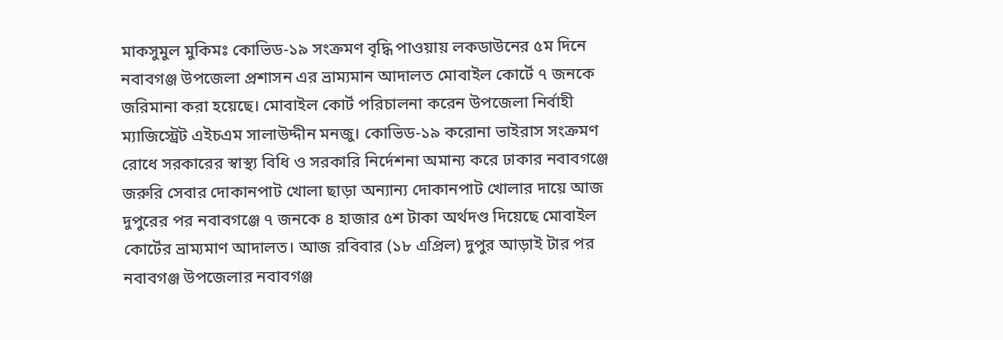মাকসুমুল মুকিমঃ কোভিড-১৯ সংক্রমণ বৃদ্ধি পাওয়ায় লকডাউনের ৫ম দিনে নবাবগঞ্জ উপজেলা প্রশাসন এর ভ্রাম্যমান আদালত মোবাইল কোর্টে ৭ জনকে জরিমানা করা হয়েছে। মোবাইল কোর্ট পরিচালনা করেন উপজেলা নির্বাহী ম্যাজিস্ট্রেট এইচএম সালাউদ্দীন মনজু। কোভিড-১৯ করোনা ভাইরাস সংক্রমণ রোধে সরকারের স্বাস্থ্য বিধি ও সরকারি নির্দেশনা অমান্য করে ঢাকার নবাবগঞ্জে জরুরি সেবার দোকানপাট খোলা ছাড়া অন্যান্য দোকানপাট খোলার দায়ে আজ দুপুরের পর নবাবগঞ্জে ৭ জনকে ৪ হাজার ৫শ টাকা অর্থদণ্ড দিয়েছে মোবাইল কোর্টের ভ্রাম্যমাণ আদালত। আজ রবিবার (১৮ এপ্রিল) দুপুর আড়াই টার পর নবাবগঞ্জ উপজেলার নবাবগঞ্জ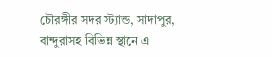চৌরঙ্গীর সদর স্ট্যান্ড, সাদাপুর, বান্দুরাসহ বিভিন্ন স্থানে এ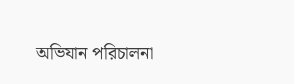অভিযান পরিচালনা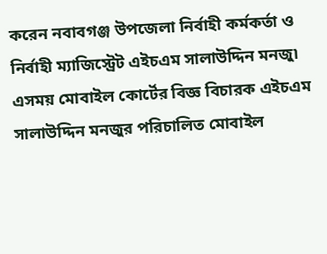করেন নবাবগঞ্জ উপজেলা নির্বাহী কর্মকর্তা ও নির্বাহী ম্যাজিস্ট্রেট এইচএম সালাউদ্দিন মনজু৷ এসময় মোবাইল কোর্টের বিজ্ঞ বিচারক এইচএম সালাউদ্দিন মনজুর পরিচালিত মোবাইল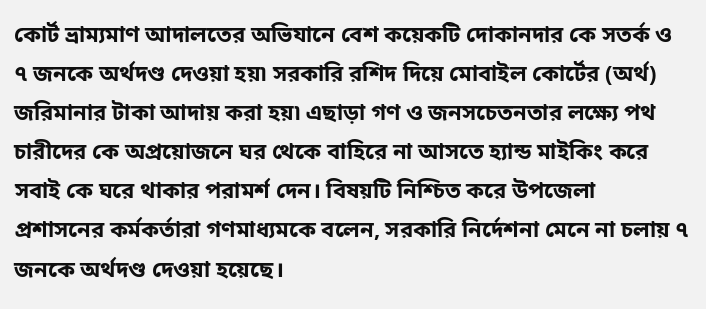কোর্ট ভ্রাম্যমাণ আদালতের অভিযানে বেশ কয়েকটি দোকানদার কে সতর্ক ও ৭ জনকে অর্থদণ্ড দেওয়া হয়৷ সরকারি রশিদ দিয়ে মোবাইল কোর্টের (অর্থ) জরিমানার টাকা আদায় করা হয়৷ এছাড়া গণ ও জনসচেতনতার লক্ষ্যে পথ চারীদের কে অপ্রয়োজনে ঘর থেকে বাহিরে না আসতে হ্যান্ড মাইকিং করে সবাই কে ঘরে থাকার পরামর্শ দেন। বিষয়টি নিশ্চিত করে উপজেলা প্রশাসনের কর্মকর্তারা গণমাধ্যমকে বলেন, সরকারি নির্দেশনা মেনে না চলায় ৭ জনকে অর্থদণ্ড দেওয়া হয়েছে।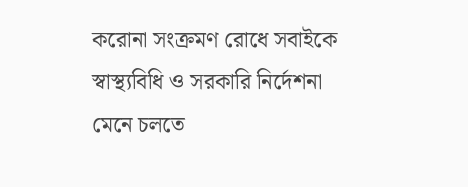করোনা সংক্রমণ রোধে সবাইকে স্বাস্থ্যবিধি ও সরকারি নির্দেশনা মেনে চলতে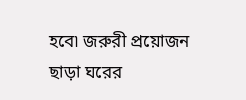হবে৷ জরুরী প্রয়োজন ছাড়া ঘরের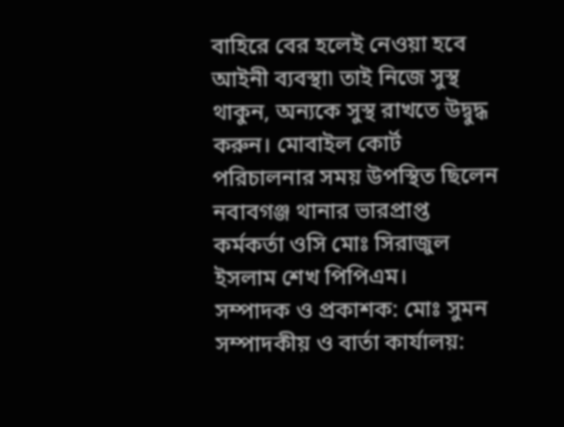বাহিরে বের হলেই নেওয়া হবে আইনী ব্যবস্থা৷ তাই নিজে সুস্থ থাকুন, অন্যকে সুস্থ রাখতে উদ্বুদ্ধ করুন। মোবাইল কোর্ট পরিচালনার সময় উপস্থিত ছিলেন নবাবগঞ্জ থানার ভারপ্রাপ্ত কর্মকর্তা ওসি মোঃ সিরাজুল ইসলাম শেখ পিপিএম।
সম্পাদক ও প্রকাশক: মোঃ সুমন
সম্পাদকীয় ও বার্তা কার্যালয়: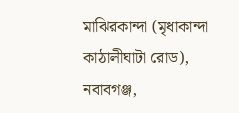মাঝিরকান্দা (মৃধাকান্দা কাঠালীঘাটা রোড), নবাবগঞ্জ,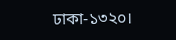ঢাকা-১৩২০।